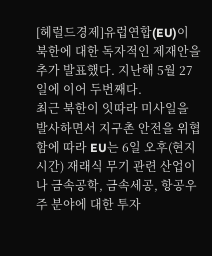[헤럴드경제]유럽연합(EU)이 북한에 대한 독자적인 제재안을 추가 발표했다. 지난해 5월 27일에 이어 두번째다.
최근 북한이 잇따라 미사일을 발사하면서 지구촌 안전을 위협함에 따라 EU는 6일 오후(현지시간) 재래식 무기 관련 산업이나 금속공학, 금속세공, 항공우주 분야에 대한 투자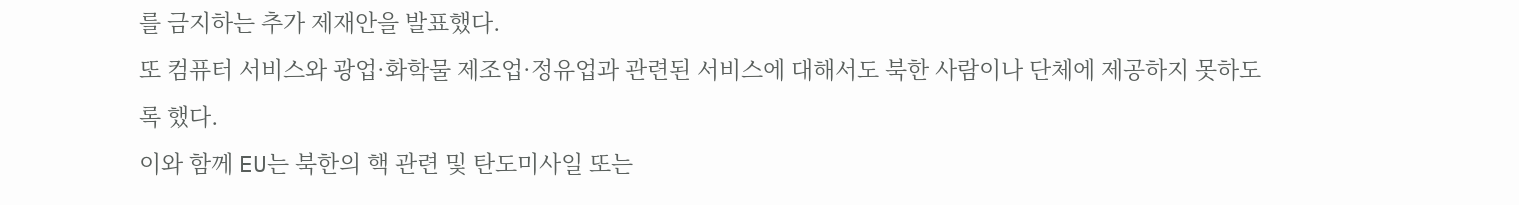를 금지하는 추가 제재안을 발표했다.
또 컴퓨터 서비스와 광업·화학물 제조업·정유업과 관련된 서비스에 대해서도 북한 사람이나 단체에 제공하지 못하도록 했다.
이와 함께 EU는 북한의 핵 관련 및 탄도미사일 또는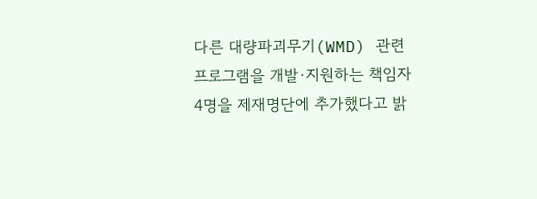다른 대량파괴무기(WMD) 관련 프로그램을 개발·지원하는 책임자 4명을 제재명단에 추가했다고 밝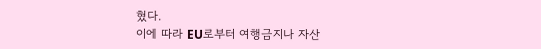혔다.
이에 따라 EU로부터 여행금지나 자산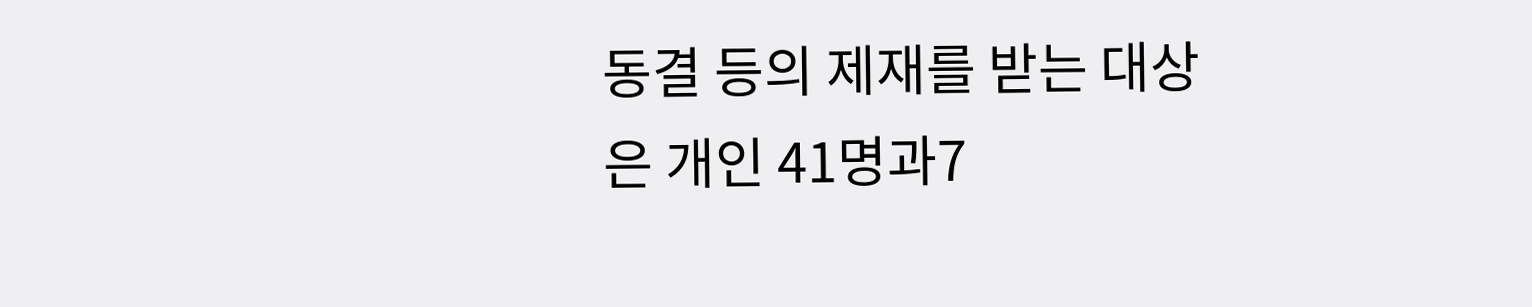동결 등의 제재를 받는 대상은 개인 41명과7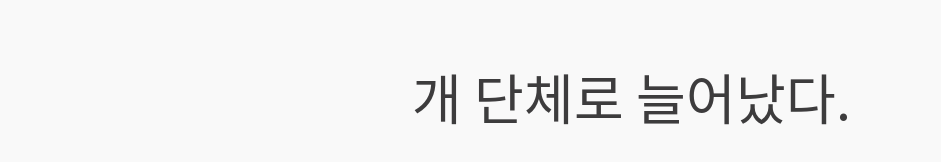개 단체로 늘어났다.